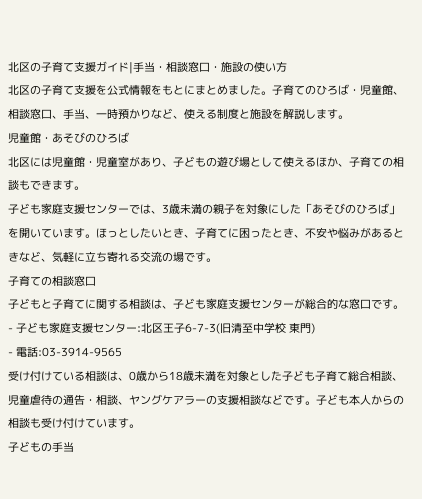北区の子育て支援ガイド|手当・相談窓口・施設の使い方
北区の子育て支援を公式情報をもとにまとめました。子育てのひろば・児童館、相談窓口、手当、一時預かりなど、使える制度と施設を解説します。
児童館・あそびのひろば
北区には児童館・児童室があり、子どもの遊び場として使えるほか、子育ての相談もできます。
子ども家庭支援センターでは、3歳未満の親子を対象にした「あそびのひろば」を開いています。ほっとしたいとき、子育てに困ったとき、不安や悩みがあるときなど、気軽に立ち寄れる交流の場です。
子育ての相談窓口
子どもと子育てに関する相談は、子ども家庭支援センターが総合的な窓口です。
- 子ども家庭支援センター:北区王子6-7-3(旧清至中学校 東門)
- 電話:03-3914-9565
受け付けている相談は、0歳から18歳未満を対象とした子ども子育て総合相談、児童虐待の通告・相談、ヤングケアラーの支援相談などです。子ども本人からの相談も受け付けています。
子どもの手当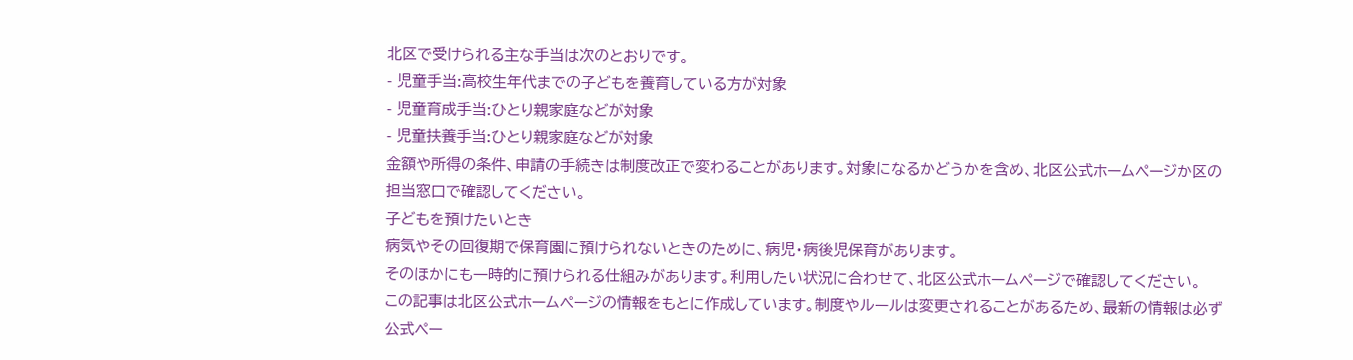北区で受けられる主な手当は次のとおりです。
- 児童手当:高校生年代までの子どもを養育している方が対象
- 児童育成手当:ひとり親家庭などが対象
- 児童扶養手当:ひとり親家庭などが対象
金額や所得の条件、申請の手続きは制度改正で変わることがあります。対象になるかどうかを含め、北区公式ホームページか区の担当窓口で確認してください。
子どもを預けたいとき
病気やその回復期で保育園に預けられないときのために、病児・病後児保育があります。
そのほかにも一時的に預けられる仕組みがあります。利用したい状況に合わせて、北区公式ホームページで確認してください。
この記事は北区公式ホームページの情報をもとに作成しています。制度やルールは変更されることがあるため、最新の情報は必ず公式ペー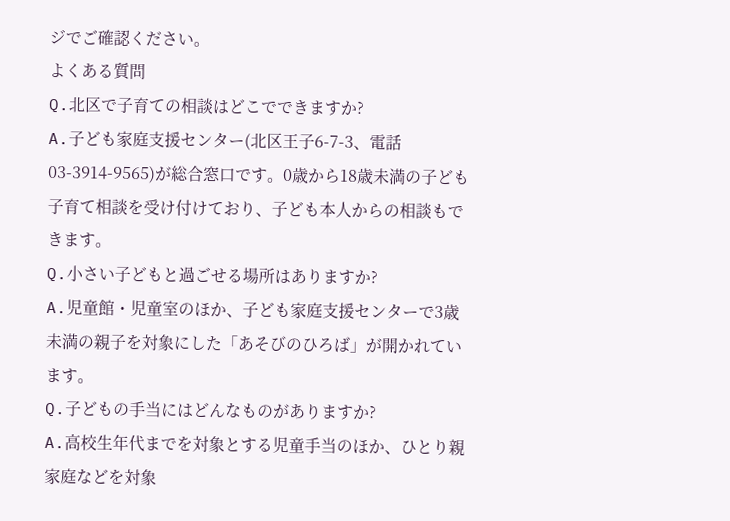ジでご確認ください。
よくある質問
Q.北区で子育ての相談はどこでできますか?
A.子ども家庭支援センター(北区王子6-7-3、電話03-3914-9565)が総合窓口です。0歳から18歳未満の子ども子育て相談を受け付けており、子ども本人からの相談もできます。
Q.小さい子どもと過ごせる場所はありますか?
A.児童館・児童室のほか、子ども家庭支援センターで3歳未満の親子を対象にした「あそびのひろば」が開かれています。
Q.子どもの手当にはどんなものがありますか?
A.高校生年代までを対象とする児童手当のほか、ひとり親家庭などを対象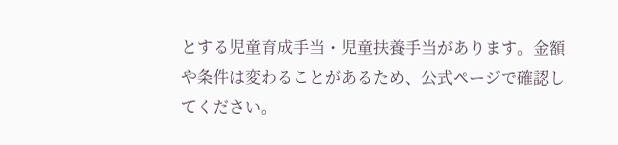とする児童育成手当・児童扶養手当があります。金額や条件は変わることがあるため、公式ページで確認してください。